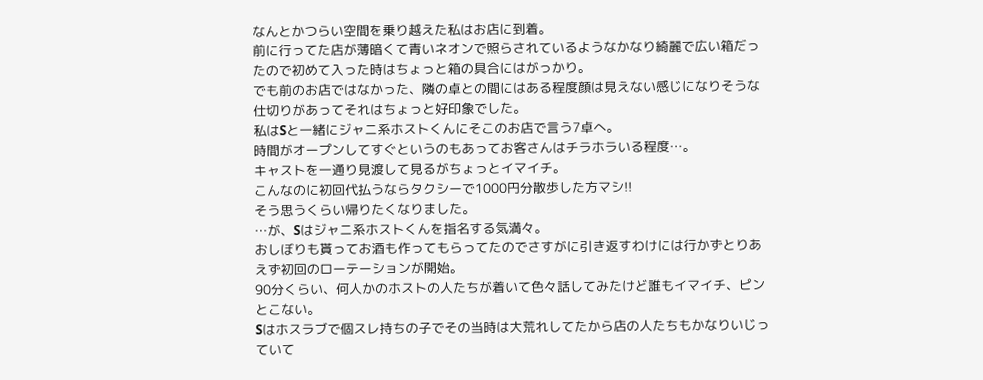なんとかつらい空間を乗り越えた私はお店に到着。
前に行ってた店が薄暗くて青いネオンで照らされているようなかなり綺麗で広い箱だったので初めて入った時はちょっと箱の具合にはがっかり。
でも前のお店ではなかった、隣の卓との間にはある程度顔は見えない感じになりそうな仕切りがあってそれはちょっと好印象でした。
私はSと一緒にジャニ系ホストくんにそこのお店で言う7卓へ。
時間がオープンしてすぐというのもあってお客さんはチラホラいる程度…。
キャストを一通り見渡して見るがちょっとイマイチ。
こんなのに初回代払うならタクシーで1000円分散歩した方マシ!!
そう思うくらい帰りたくなりました。
…が、Sはジャニ系ホストくんを指名する気満々。
おしぼりも貰ってお酒も作ってもらってたのでさすがに引き返すわけには行かずとりあえず初回のローテーションが開始。
90分くらい、何人かのホストの人たちが着いて色々話してみたけど誰もイマイチ、ピンとこない。
Sはホスラブで個スレ持ちの子でその当時は大荒れしてたから店の人たちもかなりいじっていて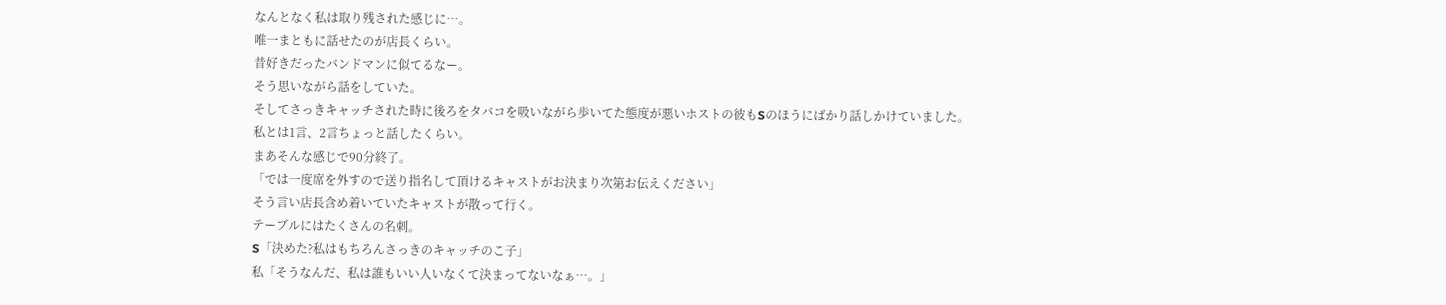なんとなく私は取り残された感じに…。
唯一まともに話せたのが店長くらい。
昔好きだったバンドマンに似てるなー。
そう思いながら話をしていた。
そしてさっきキャッチされた時に後ろをタバコを吸いながら歩いてた態度が悪いホストの彼もSのほうにばかり話しかけていました。
私とは1言、2言ちょっと話したくらい。
まあそんな感じで90分終了。
「では一度席を外すので送り指名して頂けるキャストがお決まり次第お伝えください」
そう言い店長含め着いていたキャストが散って行く。
テーブルにはたくさんの名刺。
S「決めた?私はもちろんさっきのキャッチのこ子」
私「そうなんだ、私は誰もいい人いなくて決まってないなぁ…。」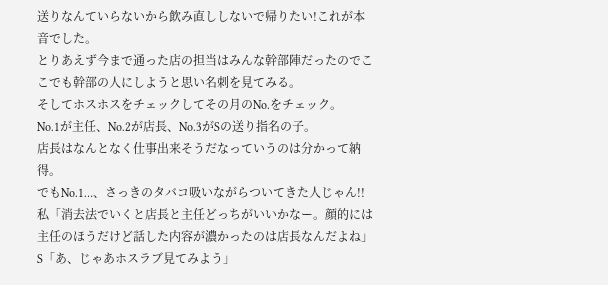送りなんていらないから飲み直ししないで帰りたい!これが本音でした。
とりあえず今まで通った店の担当はみんな幹部陣だったのでここでも幹部の人にしようと思い名刺を見てみる。
そしてホスホスをチェックしてその月のNo.をチェック。
No.1が主任、No.2が店長、No.3がSの送り指名の子。
店長はなんとなく仕事出来そうだなっていうのは分かって納得。
でもNo.1…、さっきのタバコ吸いながらついてきた人じゃん!!
私「消去法でいくと店長と主任どっちがいいかなー。顔的には主任のほうだけど話した内容が濃かったのは店長なんだよね」
S「あ、じゃあホスラブ見てみよう」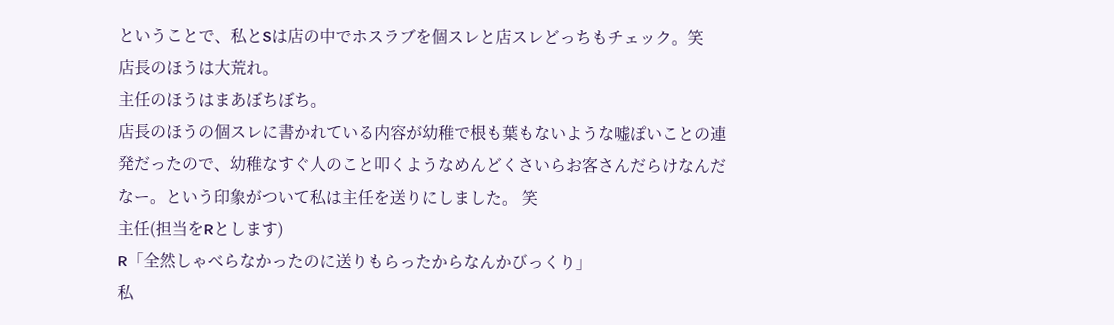ということで、私とSは店の中でホスラブを個スレと店スレどっちもチェック。笑
店長のほうは大荒れ。
主任のほうはまあぼちぼち。
店長のほうの個スレに書かれている内容が幼稚で根も葉もないような嘘ぽいことの連発だったので、幼稚なすぐ人のこと叩くようなめんどくさいらお客さんだらけなんだなー。という印象がついて私は主任を送りにしました。 笑
主任(担当をRとします)
R「全然しゃべらなかったのに送りもらったからなんかびっくり」
私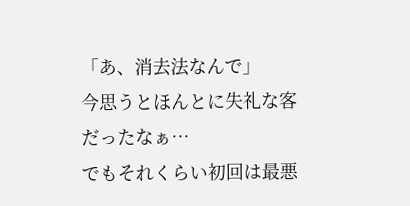「あ、消去法なんで」
今思うとほんとに失礼な客だったなぁ…
でもそれくらい初回は最悪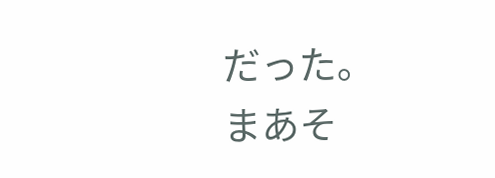だった。
まあそ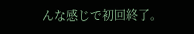んな感じで初回終了。